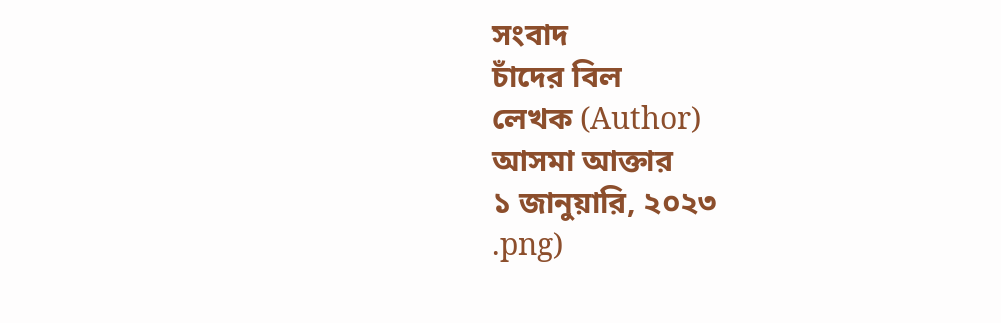সংবাদ
চাঁদের বিল
লেখক (Author)
আসমা আক্তার
১ জানুয়ারি, ২০২৩
.png)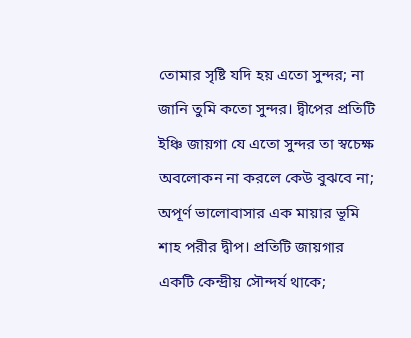তোমার সৃষ্টি যদি হয় এতো সুন্দর; না জানি তুমি কতো সুন্দর। দ্বীপের প্রতিটি ইঞ্চি জায়গা যে এতো সুন্দর তা স্বচেক্ষ অবলোকন না করলে কেউ বুঝবে না; অপূর্ণ ভালোবাসার এক মায়ার ভূমি শাহ পরীর দ্বীপ। প্রতিটি জায়গার একটি কেন্দ্রীয় সৌন্দর্য থাকে;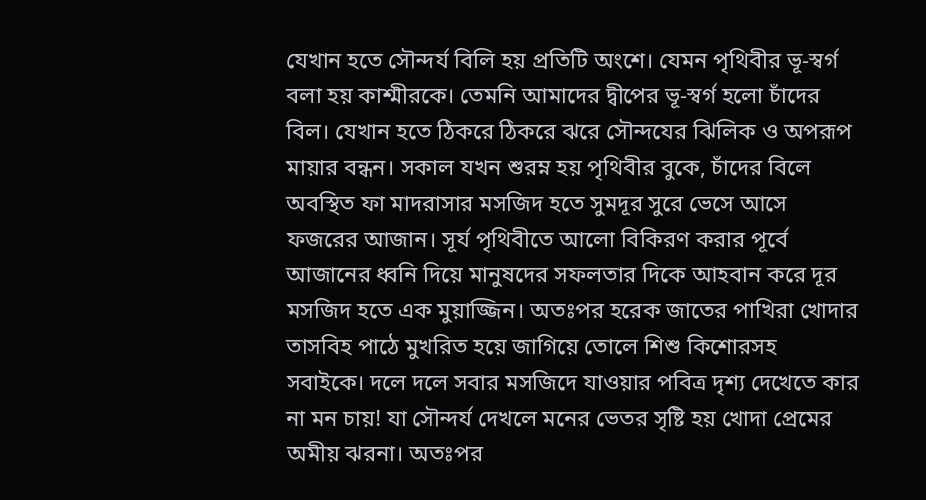যেখান হতে সৌন্দর্য বিলি হয় প্রতিটি অংশে। যেমন পৃথিবীর ভূ-স্বর্গ বলা হয় কাশ্মীরকে। তেমনি আমাদের দ্বীপের ভূ-স্বর্গ হলো চাঁদের বিল। যেখান হতে ঠিকরে ঠিকরে ঝরে সৌন্দযের ঝিলিক ও অপরূপ মায়ার বন্ধন। সকাল যখন শুরম্ন হয় পৃথিবীর বুকে, চাঁদের বিলে অবস্থিত ফা মাদরাসার মসজিদ হতে সুমদূর সুরে ভেসে আসে ফজরের আজান। সূর্য পৃথিবীতে আলো বিকিরণ করার পূর্বে আজানের ধ্বনি দিয়ে মানুষদের সফলতার দিকে আহবান করে দূর মসজিদ হতে এক মুয়াজ্জিন। অতঃপর হরেক জাতের পাখিরা খোদার তাসবিহ পাঠে মুখরিত হয়ে জাগিয়ে তোলে শিশু কিশোরসহ সবাইকে। দলে দলে সবার মসজিদে যাওয়ার পবিত্র দৃশ্য দেখেতে কার না মন চায়! যা সৌন্দর্য দেখলে মনের ভেতর সৃষ্টি হয় খোদা প্রেমের অমীয় ঝরনা। অতঃপর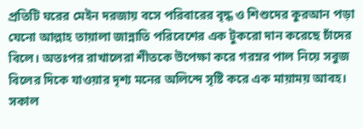প্রতিটি ঘরের মেইন দরজায় বসে পরিবারের বৃদ্ধ ও শিশুদের কুরআন পড়া যেনো আল্লাহ তায়ালা জান্নাতি পরিবেশের এক টুকরো দান করেছে চাঁদের বিলে। অতঃপর রাখালেরা শীতকে উপেক্ষা করে গরম্নর পাল নিয়ে সবুজ বিলের দিকে যাওয়ার দৃশ্য মনের অলিন্দে সৃষ্টি করে এক মায়াময় আবহ। সকাল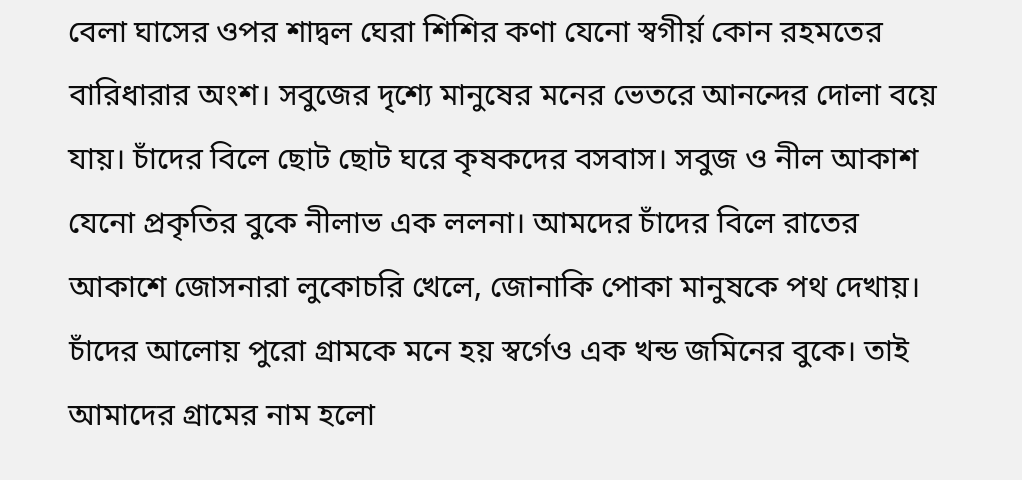বেলা ঘাসের ওপর শাদ্বল ঘেরা শিশির কণা যেনো স্বগীর্য় কোন রহমতের বারিধারার অংশ। সবুজের দৃশ্যে মানুষের মনের ভেতরে আনন্দের দোলা বয়ে যায়। চাঁদের বিলে ছোট ছোট ঘরে কৃষকদের বসবাস। সবুজ ও নীল আকাশ যেনো প্রকৃতির বুকে নীলাভ এক ললনা। আমদের চাঁদের বিলে রাতের আকাশে জোসনারা লুকোচরি খেলে, জোনাকি পোকা মানুষকে পথ দেখায়। চাঁদের আলোয় পুরো গ্রামকে মনে হয় স্বর্গেও এক খন্ড জমিনের বুকে। তাই আমাদের গ্রামের নাম হলো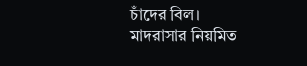চাঁদের বিল।
মাদরাসার নিয়মিত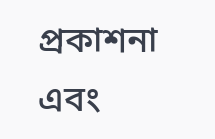প্রকাশনা এবং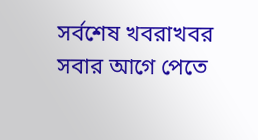সর্বশেষ খবরাখবর সবার আগে পেতে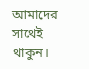আমাদের সাথেই থাকুন।